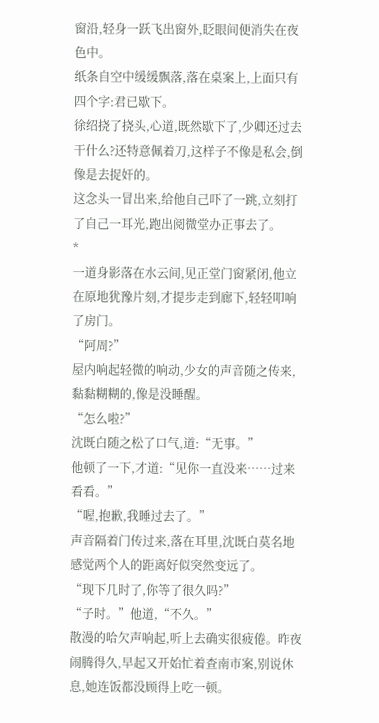窗沿,轻身一跃飞出窗外,眨眼间便消失在夜色中。
纸条自空中缓缓飘落,落在桌案上,上面只有四个字:君已歇下。
徐绍挠了挠头,心道,既然歇下了,少卿还过去干什么?还特意佩着刀,这样子不像是私会,倒像是去捉奸的。
这念头一冒出来,给他自己吓了一跳,立刻打了自己一耳光,跑出阅微堂办正事去了。
*
一道身影落在水云间,见正堂门窗紧闭,他立在原地犹豫片刻,才提步走到廊下,轻轻叩响了房门。
“阿周?”
屋内响起轻微的响动,少女的声音随之传来,黏黏糊糊的,像是没睡醒。
“怎么啦?”
沈既白随之松了口气,道:“无事。”
他顿了一下,才道:“见你一直没来……过来看看。”
“喔,抱歉,我睡过去了。”
声音隔着门传过来,落在耳里,沈既白莫名地感觉两个人的距离好似突然变远了。
“现下几时了,你等了很久吗?”
“子时。”他道,“不久。”
散漫的哈欠声响起,听上去确实很疲倦。昨夜闹腾得久,早起又开始忙着查南市案,别说休息,她连饭都没顾得上吃一顿。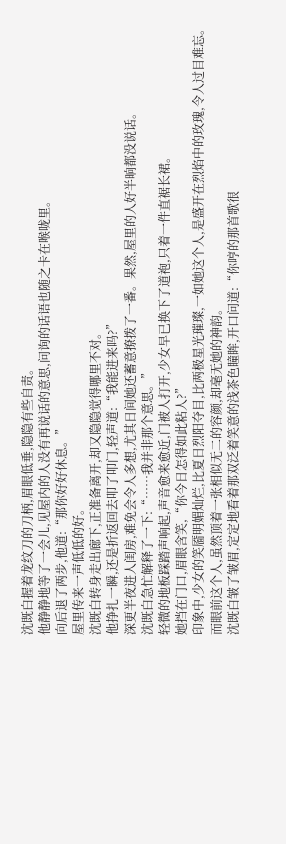沈既白握着龙纹刀的刀柄,眉眼低垂,隐隐有些自责。
他静静地等了一会儿,见屋内的人没有再说话的意思,问询的话语也随之卡在喉咙里。
向后退了两步,他道:“那你好好休息。”
屋里传来一声低低的好。
沈既白转身走出廊下,正准备离开,却又隐隐觉得哪里不对。
他挣扎一瞬,还是折返回去叩了叩门,轻声道:“我能进来吗?”
深更半夜进人闺房,难免会令人多想,尤其日间她还蓄意撩拨了一番。果然,屋里的人好半晌都没说话。
沈既白急忙解释了一下:“……我并非那个意思。”
轻微的地板踩踏声响起,声音愈来愈近,门被人打开,少女早已换下了道袍,只着一件直裾长裙。
她挡在门口,眉眼含笑,“你今日怎得如此粘人?”
印象中,少女的笑靥明媚灿烂,比夏日烈阳夺目,比两极星光璀璨,一如她这个人,是盛开在烈焰中的玫瑰,令人过目难忘。
而眼前这个人,虽然顶着一张相似无二的容颜,却毫无她的神韵。
沈既白皱了皱眉,定定地看着那双泛着笑意的浅茶色瞳眸,开口问道:“你哼的那首歌很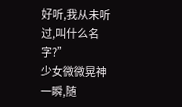好听,我从未听过,叫什么名字?”
少女微微晃神一瞬,随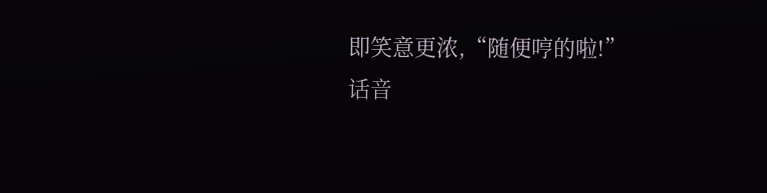即笑意更浓,“随便哼的啦!”
话音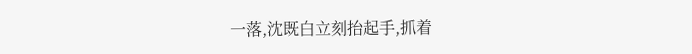一落,沈既白立刻抬起手,抓着